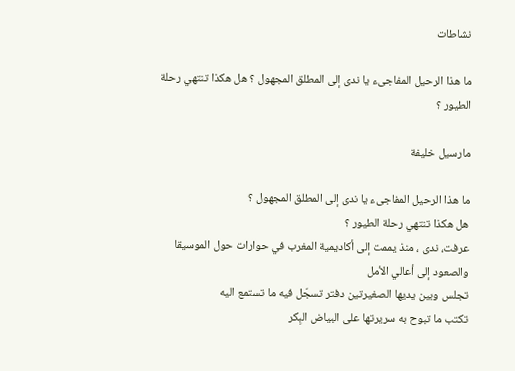نشاطات

ما هذا الرحيل المفاجىء يا ندى إلى المطلق المجهول ؟ هل هكذا تنتهي رحلة الطيور ؟

مارسيل خليفة

ما هذا الرحيل المفاجىء يا ندى إلى المطلق المجهول ؟
هل هكذا تنتهي رحلة الطيور ؟
عرفت، ندى ، منذ يممت إلى أكاديمية المغرب في حوارات حول الموسيقا والصعود إلى أعالي الأمل
تجلس وبين يديها الصغيرتين دفتر تسجّل فيه ما تستمع اليه
تكتب ما تبوح به سريرتها على البياض البِكر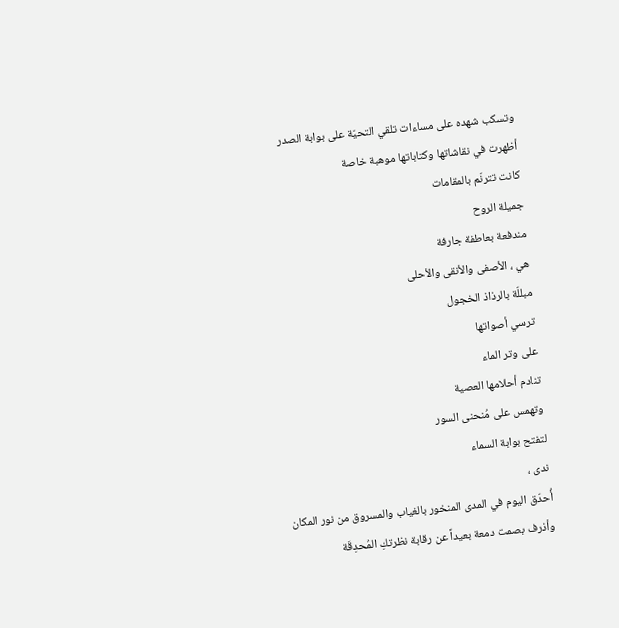وتسكب شهده على مساءات تلقي التحيّة على بوابة الصدر
أظهرت في نقاشاتها وكتاباتها موهبة خاصة
كانت تترنّم بالمقامات
جميلة الروح
مندفعة بعاطفة جارفة
هي ، الأصفى والأنقى والأحلى
مبللّة بالرذاذ الخجول
ترسي أصواتها
على وتر الماء
تنادم أحلامها العصية
وتهمس على مُنحنى السور
لتفتح بوابة السماء
ندى ،
أُحدّق اليوم في المدى المنخور بالغياب والمسروق من نور المكان وأذرف بصمت دمعة بعيداً عن رقابة نظرتكِ المُحدِقَة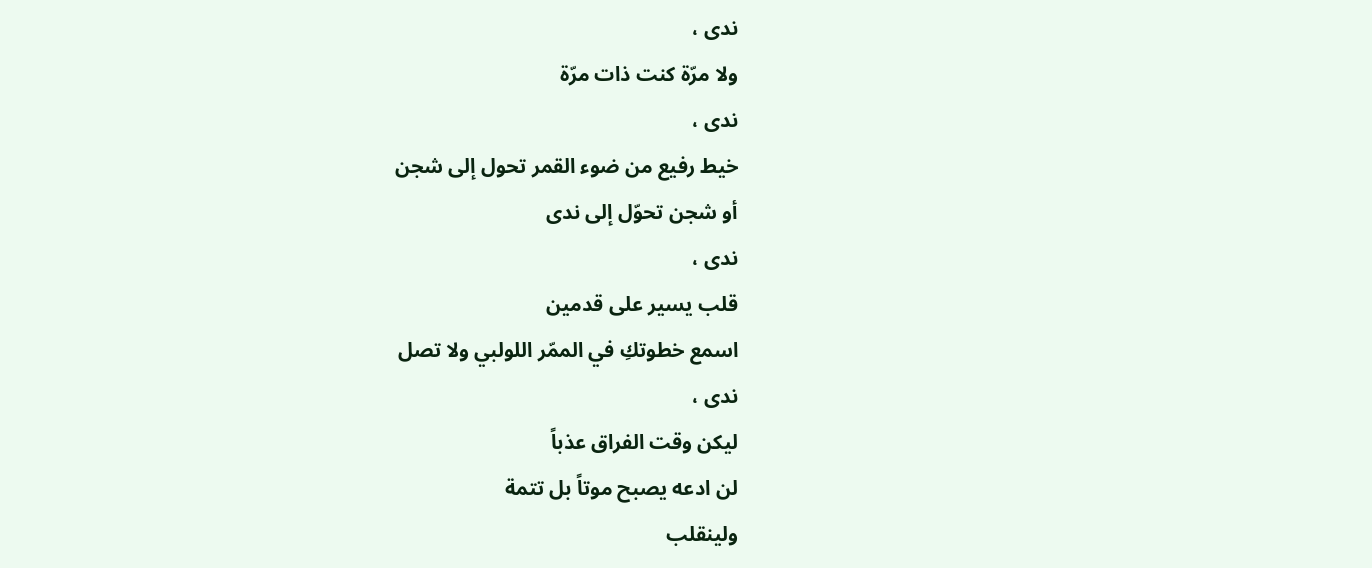ندى ،
ولا مرّة كنت ذات مرّة
ندى ،
خيط رفيع من ضوء القمر تحول إلى شجن
أو شجن تحوّل إلى ندى
ندى ،
قلب يسير على قدمين
اسمع خطوتكِ في الممّر اللولبي ولا تصل
ندى ،
ليكن وقت الفراق عذباً
لن ادعه يصبح موتاً بل تتمة
ولينقلب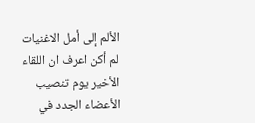الألم إلى أمل الاغنيات
لم أكن اعرف ان اللقاء الأخير يوم تنصيب الأعضاء الجدد في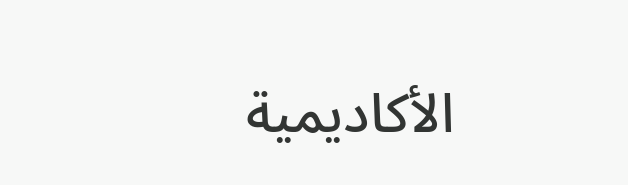الأكاديمية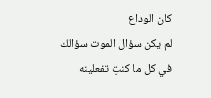كان الوداع
لم يكن سؤال الموت سؤالك
في كل ما كنتِ تفعلينه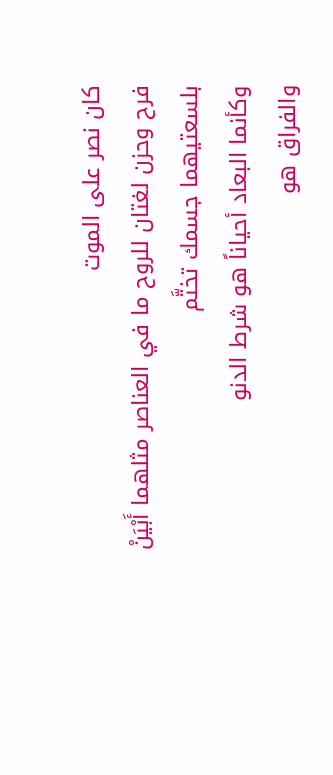كان نصر على الموت
فرح وحزن لغتان للروح ما في العناصر مثلهما أَبْيَنْ
بلسعتيهما جسمك تختَّم
وكأنما البعاد أحياناً هو شرط الدنو
والفراق هو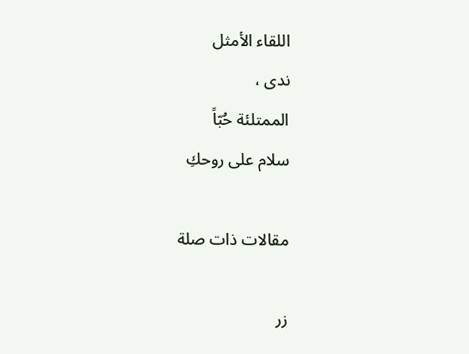اللقاء الأمثل
ندى ،
الممتلئة حُبّاً
سلام على روحكِ

مقالات ذات صلة

زر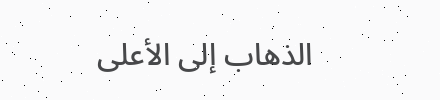الذهاب إلى الأعلى